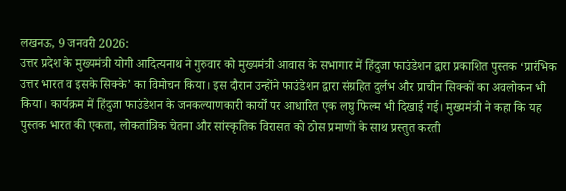लखनऊ, 9 जनवरी 2026:
उत्तर प्रदेश के मुख्यमंत्री योगी आदित्यनाथ ने गुरुवार को मुख्यमंत्री आवास के सभागार में हिंदुजा फाउंडेशन द्वारा प्रकाशित पुस्तक ‘प्रारंभिक उत्तर भारत व इसके सिक्के’ का विमोचन किया। इस दौरान उन्होंने फाउंडेशन द्वारा संग्रहित दुर्लभ और प्राचीन सिक्कों का अवलोकन भी किया। कार्यक्रम में हिंदुजा फाउंडेशन के जनकल्याणकारी कार्यों पर आधारित एक लघु फिल्म भी दिखाई गई। मुख्यमंत्री ने कहा कि यह पुस्तक भारत की एकता, लोकतांत्रिक चेतना और सांस्कृतिक विरासत को ठोस प्रमाणों के साथ प्रस्तुत करती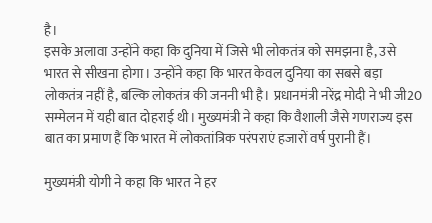है।
इसके अलावा उन्होंने कहा कि दुनिया में जिसे भी लोकतंत्र को समझना है, उसे भारत से सीखना होगा। उन्होंने कहा कि भारत केवल दुनिया का सबसे बड़ा लोकतंत्र नहीं है, बल्कि लोकतंत्र की जननी भी है। प्रधानमंत्री नरेंद्र मोदी ने भी जी20 सम्मेलन में यही बात दोहराई थी। मुख्यमंत्री ने कहा कि वैशाली जैसे गणराज्य इस बात का प्रमाण हैं कि भारत में लोकतांत्रिक परंपराएं हजारों वर्ष पुरानी हैं।

मुख्यमंत्री योगी ने कहा कि भारत ने हर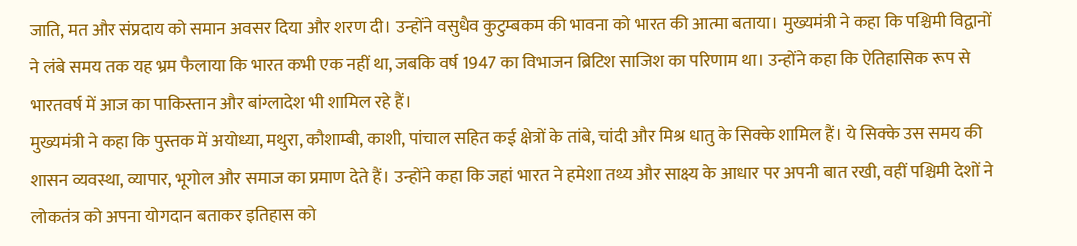जाति, मत और संप्रदाय को समान अवसर दिया और शरण दी। उन्होंने वसुधैव कुटुम्बकम की भावना को भारत की आत्मा बताया। मुख्यमंत्री ने कहा कि पश्चिमी विद्वानों ने लंबे समय तक यह भ्रम फैलाया कि भारत कभी एक नहीं था, जबकि वर्ष 1947 का विभाजन ब्रिटिश साजिश का परिणाम था। उन्होंने कहा कि ऐतिहासिक रूप से भारतवर्ष में आज का पाकिस्तान और बांग्लादेश भी शामिल रहे हैं।
मुख्यमंत्री ने कहा कि पुस्तक में अयोध्या, मथुरा, कौशाम्बी, काशी, पांचाल सहित कई क्षेत्रों के तांबे, चांदी और मिश्र धातु के सिक्के शामिल हैं। ये सिक्के उस समय की शासन व्यवस्था, व्यापार, भूगोल और समाज का प्रमाण देते हैं। उन्होंने कहा कि जहां भारत ने हमेशा तथ्य और साक्ष्य के आधार पर अपनी बात रखी, वहीं पश्चिमी देशों ने लोकतंत्र को अपना योगदान बताकर इतिहास को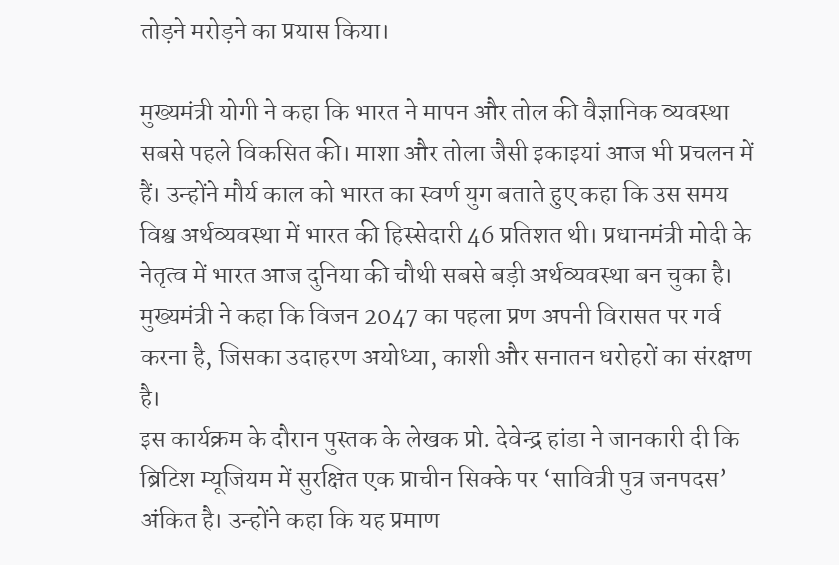तोड़ने मरोड़ने का प्रयास किया।

मुख्यमंत्री योगी ने कहा कि भारत ने मापन और तोल की वैज्ञानिक व्यवस्था सबसे पहले विकसित की। माशा और तोला जैसी इकाइयां आज भी प्रचलन में हैं। उन्होंने मौर्य काल को भारत का स्वर्ण युग बताते हुए कहा कि उस समय विश्व अर्थव्यवस्था में भारत की हिस्सेदारी 46 प्रतिशत थी। प्रधानमंत्री मोदी के नेतृत्व में भारत आज दुनिया की चौथी सबसे बड़ी अर्थव्यवस्था बन चुका है। मुख्यमंत्री ने कहा कि विजन 2047 का पहला प्रण अपनी विरासत पर गर्व करना है, जिसका उदाहरण अयोध्या, काशी और सनातन धरोहरों का संरक्षण है।
इस कार्यक्रम के दौरान पुस्तक के लेखक प्रो. देवेन्द्र हांडा ने जानकारी दी कि ब्रिटिश म्यूजियम में सुरक्षित एक प्राचीन सिक्के पर ‘सावित्री पुत्र जनपदस’ अंकित है। उन्होंने कहा कि यह प्रमाण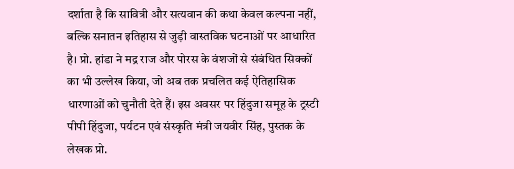दर्शाता है कि सावित्री और सत्यवान की कथा केवल कल्पना नहीं, बल्कि सनातन इतिहास से जुड़ी वास्तविक घटनाओं पर आधारित है। प्रो. हांडा ने मद्र राज और पोरस के वंशजों से संबंधित सिक्कों का भी उल्लेख किया, जो अब तक प्रचलित कई ऐतिहासिक धारणाओं को चुनौती देते हैं। इस अवसर पर हिंदुजा समूह के ट्रस्टी पीपी हिंदुजा, पर्यटन एवं संस्कृति मंत्री जयवीर सिंह, पुस्तक के लेखक प्रो.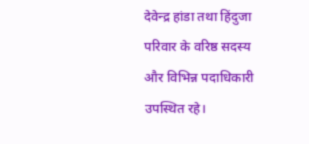देवेन्द्र हांडा तथा हिंदुजा परिवार के वरिष्ठ सदस्य और विभिन्न पदाधिकारी उपस्थित रहे।